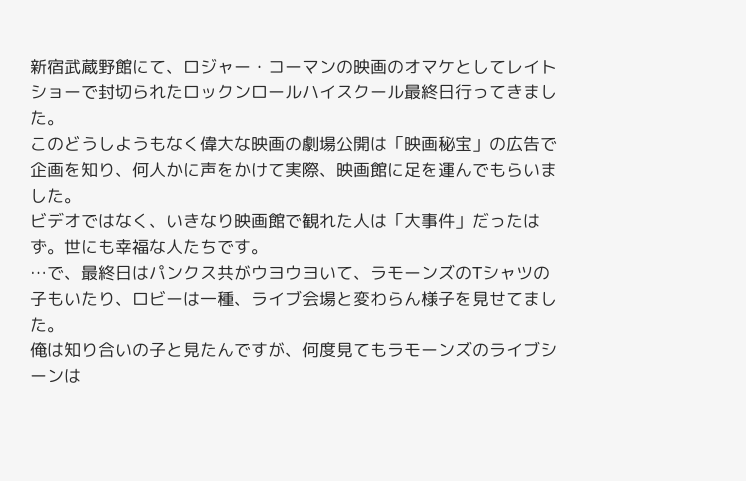新宿武蔵野館にて、ロジャー・コーマンの映画のオマケとしてレイトショーで封切られたロックンロールハイスクール最終日行ってきました。
このどうしようもなく偉大な映画の劇場公開は「映画秘宝」の広告で企画を知り、何人かに声をかけて実際、映画館に足を運んでもらいました。
ビデオではなく、いきなり映画館で観れた人は「大事件」だったはず。世にも幸福な人たちです。
…で、最終日はパンクス共がウヨウヨいて、ラモーンズのTシャツの子もいたり、ロビーは一種、ライブ会場と変わらん様子を見せてました。
俺は知り合いの子と見たんですが、何度見てもラモーンズのライブシーンは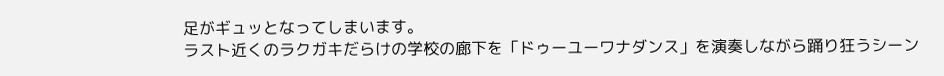足がギュッとなってしまいます。
ラスト近くのラクガキだらけの学校の廊下を「ドゥーユーワナダンス」を演奏しながら踊り狂うシーン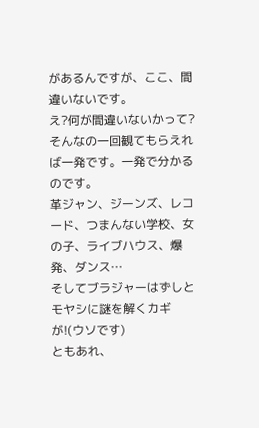があるんですが、ここ、間違いないです。
え?何が間違いないかって?そんなの一回観てもらえれば一発です。一発で分かるのです。
革ジャン、ジーンズ、レコード、つまんない学校、女の子、ライブハウス、爆発、ダンス…
そしてブラジャーはずしとモヤシに謎を解くカギが!(ウソです)
ともあれ、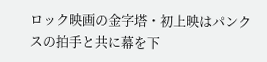ロック映画の金字塔・初上映はパンクスの拍手と共に幕を下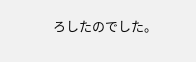ろしたのでした。